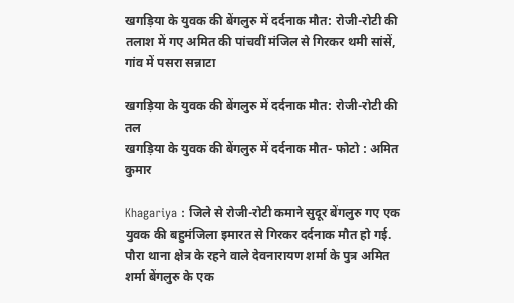खगड़िया के युवक की बेंगलुरु में दर्दनाक मौत: रोजी-रोटी की तलाश में गए अमित की पांचवीं मंजिल से गिरकर थमी सांसें, गांव में पसरा सन्नाटा

खगड़िया के युवक की बेंगलुरु में दर्दनाक मौत: रोजी-रोटी की तल
खगड़िया के युवक की बेंगलुरु में दर्दनाक मौत- फोटो : अमित कुमार

Khagariya : जिले से रोजी-रोटी कमाने सुदूर बेंगलुरु गए एक युवक की बहुमंजिला इमारत से गिरकर दर्दनाक मौत हो गई. पौरा थाना क्षेत्र के रहने वाले देवनारायण शर्मा के पुत्र अमित शर्मा बेंगलुरु के एक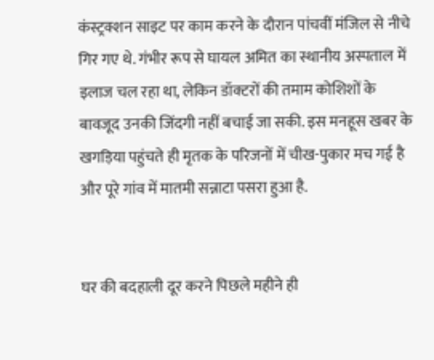कंस्ट्रक्शन साइट पर काम करने के दौरान पांचवीं मंजिल से नीचे गिर गए थे. गंभीर रूप से घायल अमित का स्थानीय अस्पताल में इलाज चल रहा था, लेकिन डॉक्टरों की तमाम कोशिशों के बावजूद उनकी जिंदगी नहीं बचाई जा सकी. इस मनहूस खबर के खगड़िया पहुंचते ही मृतक के परिजनों में चीख-पुकार मच गई है और पूरे गांव में मातमी सन्नाटा पसरा हुआ है.


घर की बदहाली दूर करने पिछले महीने ही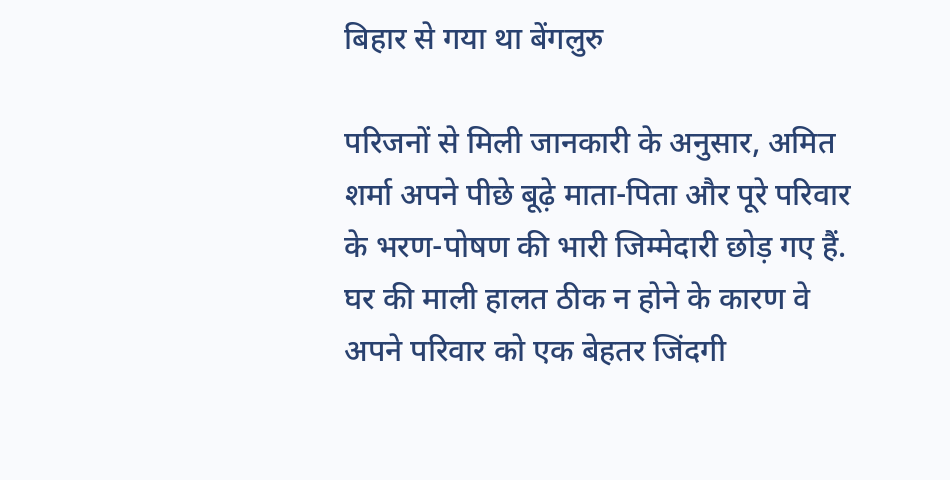बिहार से गया था बेंगलुरु

परिजनों से मिली जानकारी के अनुसार, अमित शर्मा अपने पीछे बूढ़े माता-पिता और पूरे परिवार के भरण-पोषण की भारी जिम्मेदारी छोड़ गए हैं. घर की माली हालत ठीक न होने के कारण वे अपने परिवार को एक बेहतर जिंदगी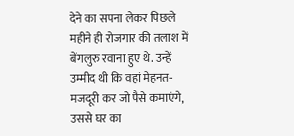देने का सपना लेकर पिछले महीने ही रोजगार की तलाश में बेंगलुरु रवाना हुए थे. उन्हें उम्मीद थी कि वहां मेहनत-मजदूरी कर जो पैसे कमाएंगे, उससे घर का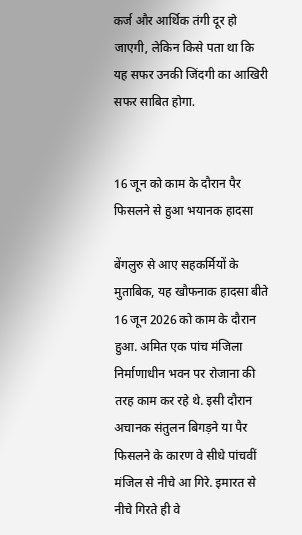कर्ज और आर्थिक तंगी दूर हो जाएगी, लेकिन किसे पता था कि यह सफर उनकी जिंदगी का आखिरी सफर साबित होगा.


16 जून को काम के दौरान पैर फिसलने से हुआ भयानक हादसा

बेंगलुरु से आए सहकर्मियों के मुताबिक, यह खौफनाक हादसा बीते 16 जून 2026 को काम के दौरान हुआ. अमित एक पांच मंजिला निर्माणाधीन भवन पर रोजाना की तरह काम कर रहे थे. इसी दौरान अचानक संतुलन बिगड़ने या पैर फिसलने के कारण वे सीधे पांचवीं मंजिल से नीचे आ गिरे. इमारत से नीचे गिरते ही वे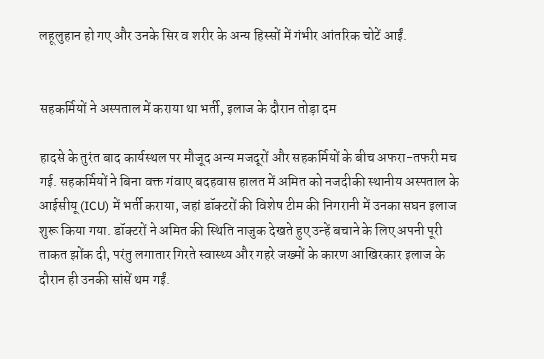लहूलुहान हो गए और उनके सिर व शरीर के अन्य हिस्सों में गंभीर आंतरिक चोटें आईं.


सहकर्मियों ने अस्पताल में कराया था भर्ती, इलाज के दौरान तोड़ा दम

हादसे के तुरंत बाद कार्यस्थल पर मौजूद अन्य मजदूरों और सहकर्मियों के बीच अफरा-तफरी मच गई. सहकर्मियों ने बिना वक्त गंवाए बदहवास हालत में अमित को नजदीकी स्थानीय अस्पताल के आईसीयू (ICU) में भर्ती कराया, जहां डॉक्टरों की विशेष टीम की निगरानी में उनका सघन इलाज शुरू किया गया. डॉक्टरों ने अमित की स्थिति नाजुक देखते हुए उन्हें बचाने के लिए अपनी पूरी ताकत झोंक दी, परंतु लगातार गिरते स्वास्थ्य और गहरे जख्मों के कारण आखिरकार इलाज के दौरान ही उनकी सांसें थम गईं.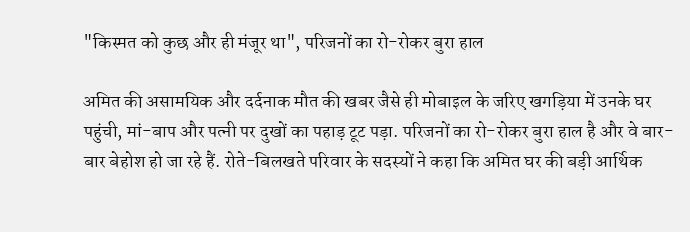"किस्मत को कुछ और ही मंजूर था", परिजनों का रो-रोकर बुरा हाल

अमित की असामयिक और दर्दनाक मौत की खबर जैसे ही मोबाइल के जरिए खगड़िया में उनके घर पहुंची, मां-बाप और पत्नी पर दुखों का पहाड़ टूट पड़ा. परिजनों का रो-रोकर बुरा हाल है और वे बार-बार बेहोश हो जा रहे हैं. रोते-बिलखते परिवार के सदस्यों ने कहा कि अमित घर की बड़ी आर्थिक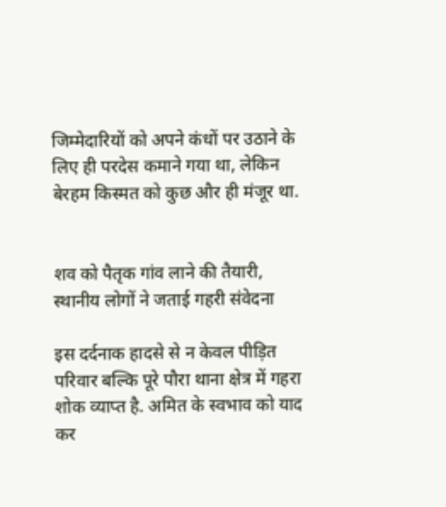जिम्मेदारियों को अपने कंधों पर उठाने के लिए ही परदेस कमाने गया था, लेकिन बेरहम किस्मत को कुछ और ही मंजूर था.


शव को पैतृक गांव लाने की तैयारी, स्थानीय लोगों ने जताई गहरी संवेदना

इस दर्दनाक हादसे से न केवल पीड़ित परिवार बल्कि पूरे पौरा थाना क्षेत्र में गहरा शोक व्याप्त है. अमित के स्वभाव को याद कर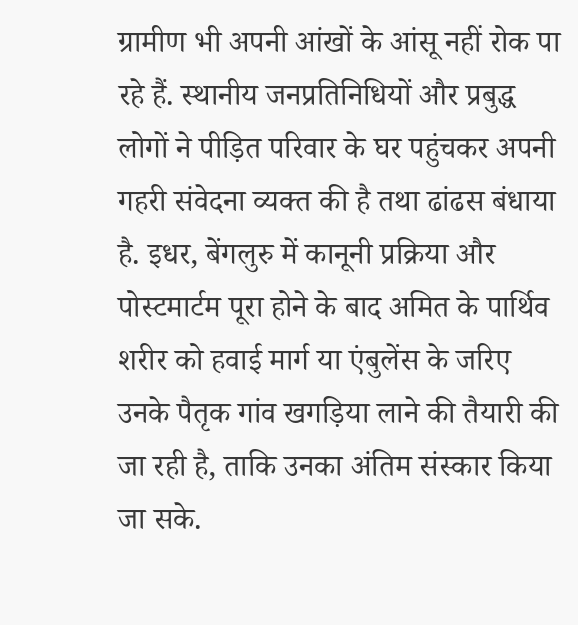ग्रामीण भी अपनी आंखों के आंसू नहीं रोक पा रहे हैं. स्थानीय जनप्रतिनिधियों और प्रबुद्ध लोगों ने पीड़ित परिवार के घर पहुंचकर अपनी गहरी संवेदना व्यक्त की है तथा ढांढस बंधाया है. इधर, बेंगलुरु में कानूनी प्रक्रिया और पोस्टमार्टम पूरा होने के बाद अमित के पार्थिव शरीर को हवाई मार्ग या एंबुलेंस के जरिए उनके पैतृक गांव खगड़िया लाने की तैयारी की जा रही है, ताकि उनका अंतिम संस्कार किया जा सके.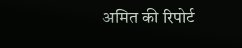अमित की रिपोर्ट